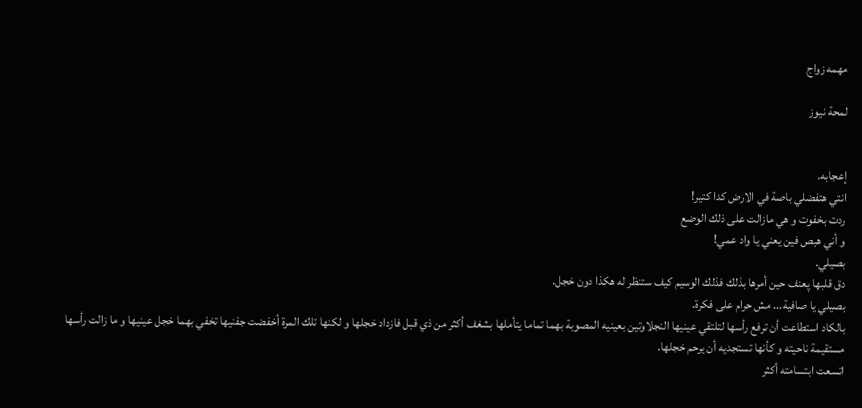مهمه زواج

لمحة نيوز


إعجابه.
انتي هتفضلي باصة في الارض كدا كتير!
ردت بخفوت و هي مازالت على ذلك الوضع
و أني هبص فين يعني يا واد عمي!
بصيلي.
دق قلبها پعنف حين أمرها بذلك فذلك الوسيم كيف ستنظر له هكذا دون خجل.
بصيلي يا صافية... مش حرام على فكرة.
بالكاد استطاعت أن ترفع رأسها لتلتقي عينيها النجلاوتين بعينيه المصوبة بهما تماما يتأملها بشغف أكثر من ذي قبل فازداد خجلها و لكنها تلك المرة أخفضت جفنيها تخفي بهما خجل عينيها و ما زالت رأسها مستقيمة ناحيته و كأنها تستجديه أن يرحم خجلها.
اتسعت ابتسامته أكثر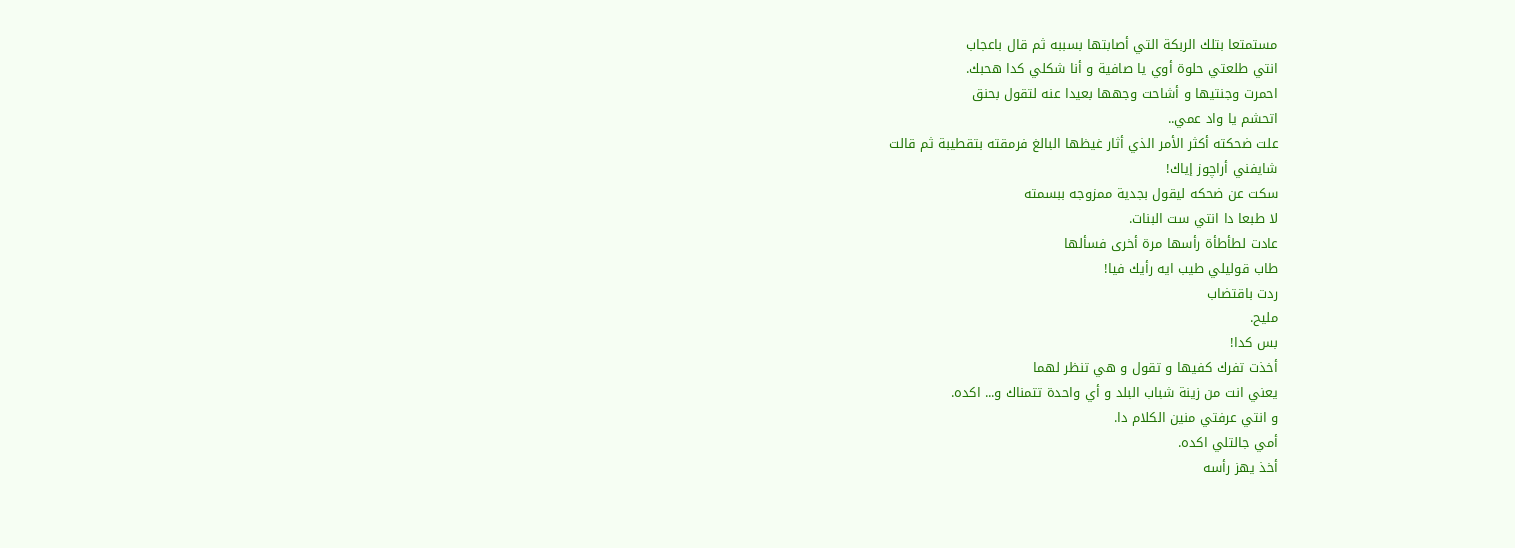مستمتعا بتلك الربكة التي أصابتها بسببه ثم قال باعجاب
انتي طلعتي حلوة أوي يا صافية و أنا شكلي كدا هحبك.
احمرت وجنتيها و أشاحت وجهها بعيدا عنه لتقول بحنق
اتحشم يا واد عمي..
علت ضحكته أكثر الأمر الذي أثار غيظها البالغ فرمقته بتقطيبة ثم قالت
شايفني أراچوز إياك!
سكت عن ضحكه ليقول بجدية ممزوجه ببسمته
لا طبعا دا انتي ست البنات.
عادت لطأطأة رأسها مرة أخرى فسألها
طاب قوليلي طيب ايه رأيك فيا!
ردت باقتضاب
مليح.
بس كدا!
أخذت تفرك كفيها و تقول و هي تنظر لهما
يعني انت من زينة شباب البلد و أي واحدة تتمناك و... اكده.
و انتي عرفتي منين الكلام دا.
أمي جالتلي اكده.
أخذ يهز رأسه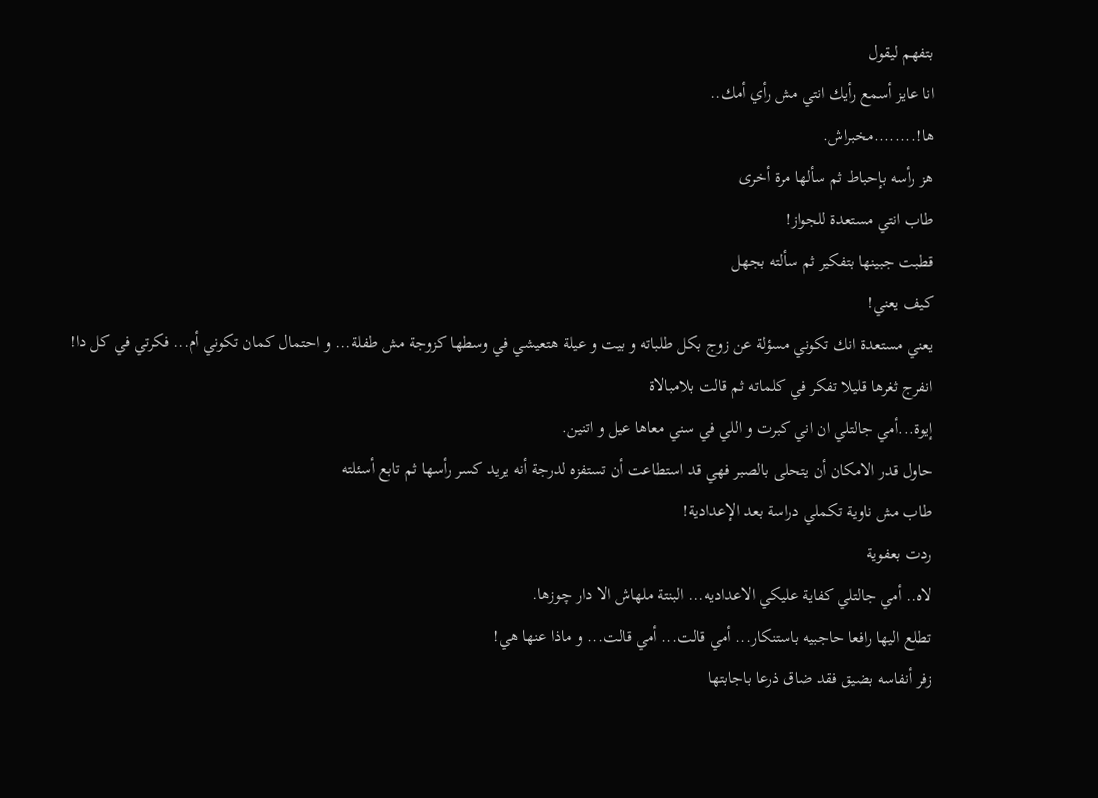بتفهم ليقول
انا عايز أسمع رأيك انتي مش رأي أمك..
ها!........مخبراش.
هز رأسه بإحباط ثم سألها مرة أخرى
طاب انتي مستعدة للجواز!
قطبت جبينها بتفكير ثم سألته بجهل
كيف يعني!
يعني مستعدة انك تكوني مسؤلة عن زوج بكل طلباته و بيت و عيلة هتعيشي في وسطها كزوجة مش طفلة... و احتمال كمان تكوني أم... فكرتي في كل دا!
انفرج ثغرها قليلا تفكر في كلماته ثم قالت بلامبالاة
إيوة...أمي جالتلي ان اني كبرت و اللي في سني معاها عيل و اتنين.
حاول قدر الامكان أن يتحلى بالصبر فهي قد استطاعت أن تستفزه لدرجة أنه يريد كسر رأسها ثم تابع أسئلته
طاب مش ناوية تكملي دراسة بعد الإعدادية!
ردت بعفوية
لاه.. أمي جالتلي كفاية عليكي الاعداديه... البنتة ملهاش الا دار چوزها.
تطلع اليها رافعا حاجبيه باستنكار... أمي قالت... أمي قالت... و ماذا عنها هي!
زفر أنفاسه بضيق فقد ضاق ذرعا باجابتها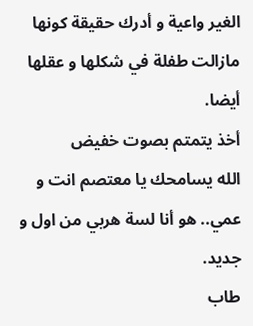الغير واعية و أدرك حقيقة كونها مازالت طفلة في شكلها و عقلها أيضا.
أخذ يتمتم بصوت خفيض
الله يسامحك يا معتصم انت و عمي.. هو أنا لسة هربي من اول و جديد.
طاب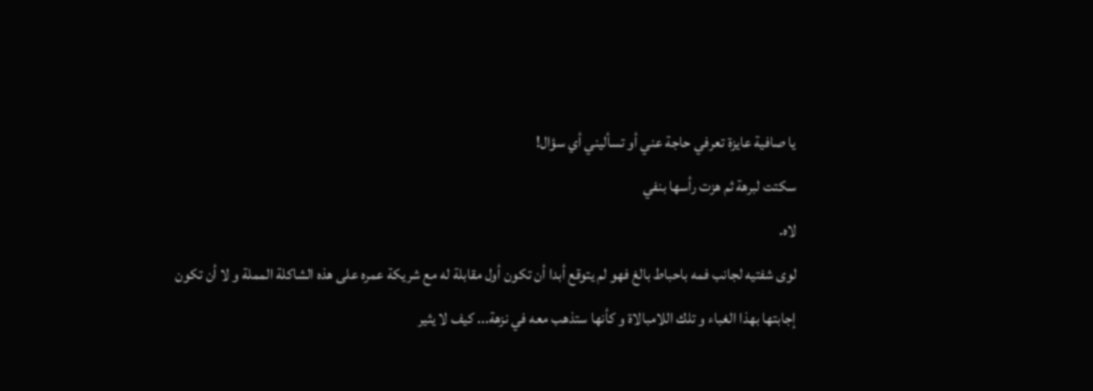يا صافية عايزة تعرفي حاجة عني أو تسأليني أي سؤال!
سكتت لبرهة ثم هزت رأسها بنفي
لاه.
لوى شفتيه لجانب فمه باحباط بالغ فهو لم يتوقع أبدا أن تكون أول مقابلة له مع شريكة عمره على هذه الشاكلة المملة و لا أن تكون إجابتها بهذا الغباء و تلك اللامبالاة و كأنها ستذهب معه في نزهة... كيف لا يثير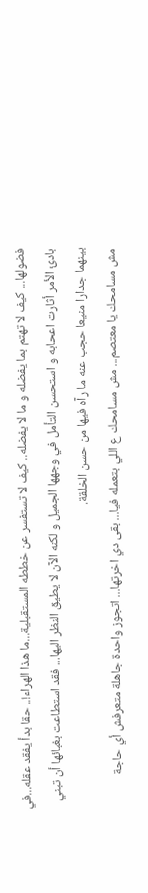فضولها... كيف لا تهتم بما يفضله و ما لا يفضله.. كيف لا تستفسر عن خططه المستقبلية...ما هذا الهراء!.. حقا بدأ يفقد عقله...في بادئ الأمر أثارت اعحابه و استحسن التأمل في وجهها الجميل و لكنه الآن لا يطيق النظر اليها... فقد استطاعت بغبائها أن تبني بينهما جدارا منيعا حجب عنه ما رآه فيها من حسن الخلقة.
مش مسامحك يا معتصم... مش مسامحك ع اللي بتعمله فيا... بقى دي اخرتها... اتجوز واحدة جاهلة متعرفش أي حاجة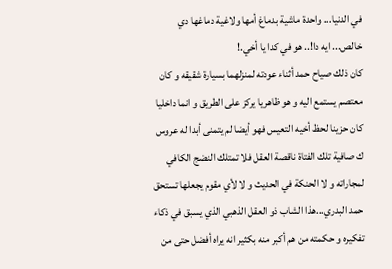في الدنيا... واحدة ماشية بدماغ أمها ولاغية دماغها دي خالص... ايه دا!.. هو في كدا يا أخي.!
كان ذلك صياح حمد أثناء عودته لمنزلهما بسيارة شقيقه و كان معتصم يستمع اليه و هو ظاهريا يركز على الطريق و انما داخليا كان حزينا لحظ أخيه التعيس فهو أيضا لم يتمنى أبدا له عروس ك صافية تلك الفتاة ناقصة العقل فلا تمتلك النضج الكافي لمجاراته و لا الحنكة في الحديث و لا لأي مقوم يجعلها تستحق حمد البدري...هذا الشاب ذو العقل الذهبي الذي يسبق في ذكاء تفكيره و حكمته من هم أكبر منه بكثير انه يراه أفضل حتى من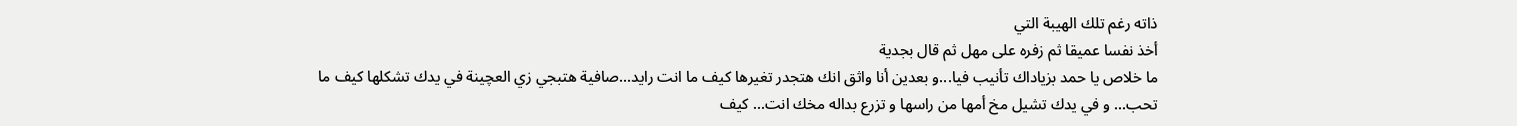ذاته رغم تلك الهيبة التي
أخذ نفسا عميقا ثم زفره على مهل ثم قال بجدية
ما خلاص يا حمد بزياداك تأنيب فيا...و بعدين أنا واثق انك هتجدر تغيرها كيف ما انت رايد...صافية هتبجي زي العچينة في يدك تشكلها كيف ما تحب... و في يدك تشيل مخ أمها من راسها و تزرع بداله مخك انت... كيف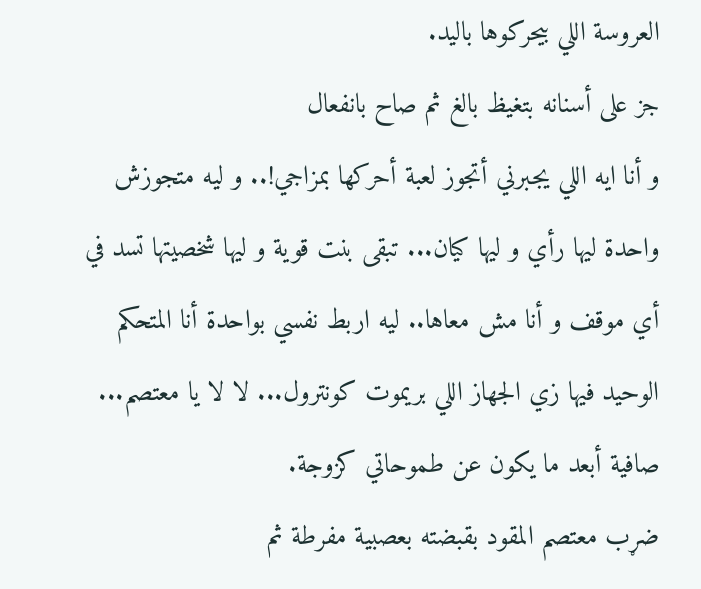العروسة اللي بيحركوها باليد.
جز على أسنانه بتغيظ بالغ ثم صاح بانفعال
و أنا ايه اللي يجبرني أتجوز لعبة أحركها بمزاجي!.. و ليه متجوزش واحدة ليها رأي و ليها كيان... تبقى بنت قوية و ليها شخصيتها تسد في أي موقف و أنا مش معاها.. ليه اربط نفسي بواحدة أنا المتحكم الوحيد فيها زي الجهاز اللي بريموت كونترول... لا لا يا معتصم... صافية أبعد ما يكون عن طموحاتي كزوجة.
ضړب معتصم المقود بقبضته بعصبية مفرطة ثم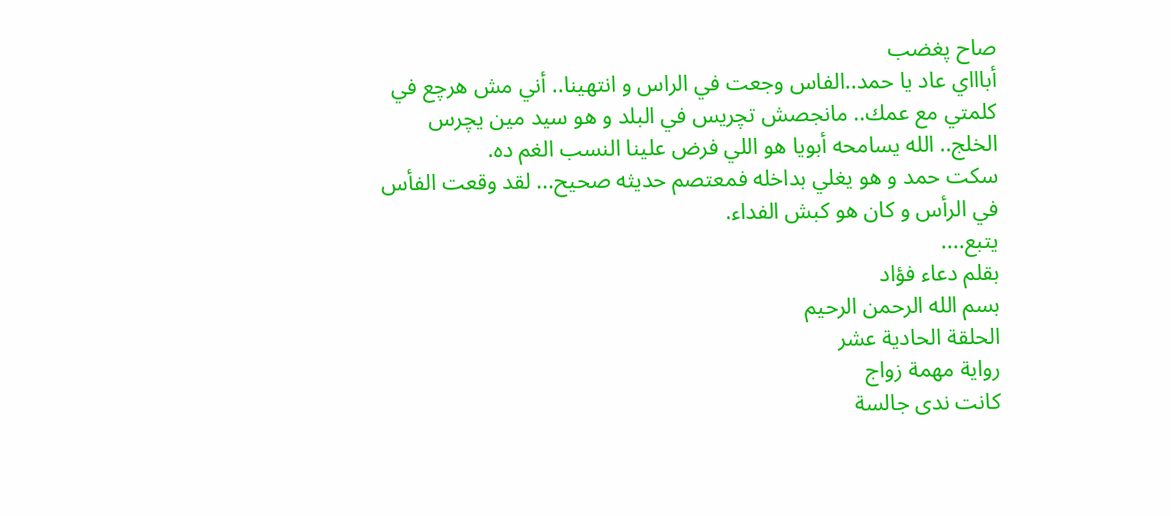صاح پغضب
أباااي عاد يا حمد..الفاس وجعت في الراس و انتهينا.. أني مش هرچع في كلمتي مع عمك.. مانجصش تچريس في البلد و هو سيد مين يچرس الخلج.. الله يسامحه أبويا هو اللي فرض علينا النسب الغم ده.
سكت حمد و هو يغلي بداخله فمعتصم حديثه صحيح... لقد وقعت الفأس في الرأس و كان هو كبش الفداء.
يتبع....
بقلم دعاء فؤاد
بسم الله الرحمن الرحيم
الحلقة الحادية عشر
رواية مهمة زواج
كانت ندى جالسة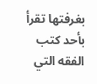بغرفتها تقرأ بأحد كتب الفقه التي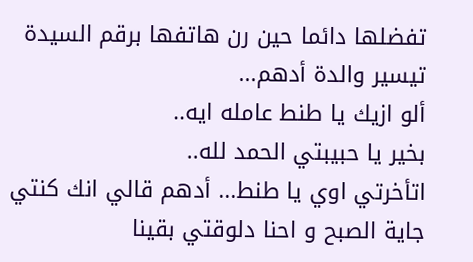تفضلها دائما حين رن هاتفها برقم السيدة تيسير والدة أدهم...
ألو ازيك يا طنط عامله ايه..
بخير يا حبيبتي الحمد لله..
اتأخرتي اوي يا طنط... أدهم قالي انك كنتي جاية الصبح و احنا دلوقتي بقينا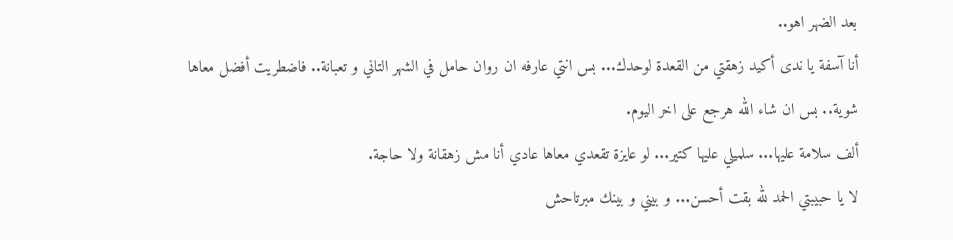بعد الضهر اهو..
أنا آسفة يا ندى أكيد زهقتي من القعدة لوحدك... بس انتي عارفه ان روان حامل في الشهر التاني و تعبانة.. فاضطريت أفضل معاها شوية.. بس ان شاء الله هرجع على اخر اليوم.
ألف سلامة عليها... سلميلي عليها كتير... لو عايزة تقعدي معاها عادي أنا مش زهقانة ولا حاجة.
لا يا حبيبتي الحمد لله بقت أحسن... و بيني و بينك مبرتاحش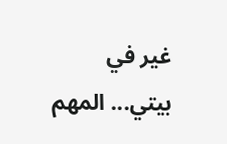غير في بيتي... المهم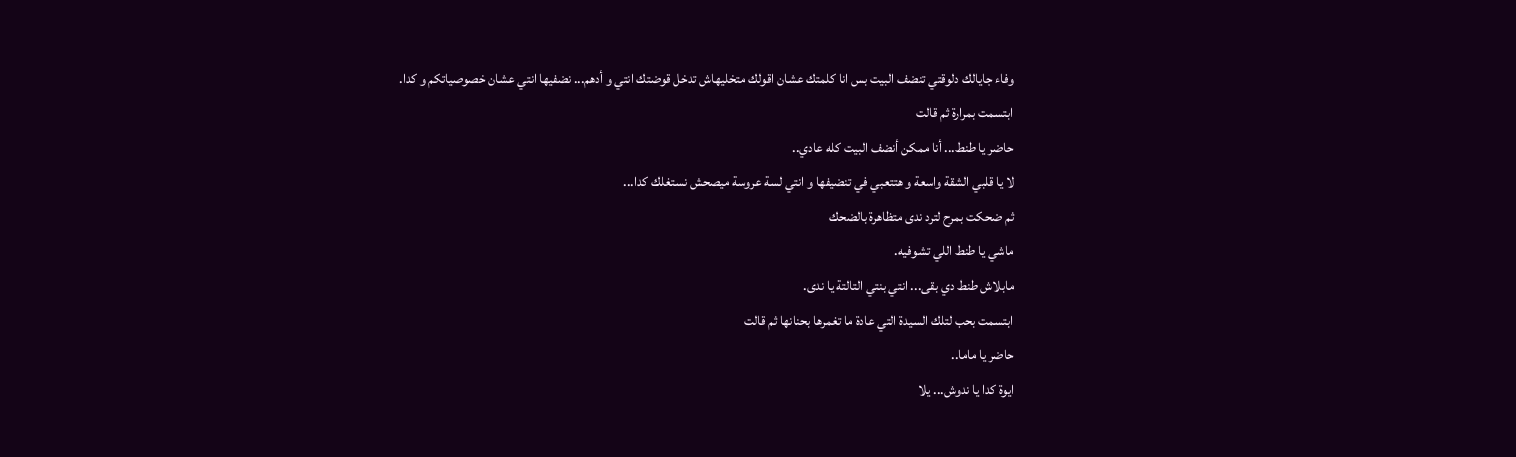وفاء جايالك دلوقتي تنضف البيت بس انا كلمتك عشان اقولك متخليهاش تدخل قوضتك انتي و أدهم... نضفيها انتي عشان خصوصياتكم و كدا.
ابتسمت بمرارة ثم قالت
حاضر يا طنط... أنا ممكن أنضف البيت كله عادي..
لا يا قلبي الشقة واسعة و هتتعبي في تنضيفها و انتي لسة عروسة ميصحش نستغلك كدا...
ثم ضحكت بمرح لترد ندى متظاهرة بالضحك
ماشي يا طنط اللي تشوفيه.
مابلاش طنط دي بقى... انتي بنتي التالتة يا ندى.
ابتسمت بحب لتلك السيدة التي عادة ما تغمرها بحنانها ثم قالت
حاضر يا ماما..
ايوة كدا يا ندوش... يلا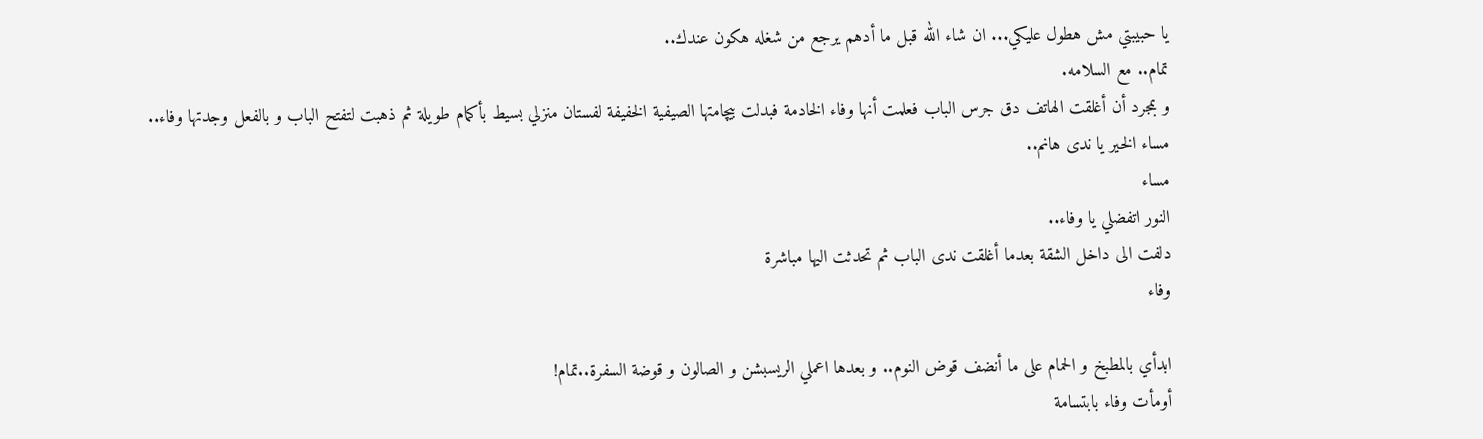يا حبيبتي مش هطول عليكي... ان شاء الله قبل ما أدهم يرجع من شغله هكون عندك..
تمام.. مع السلامه.
و بمجرد أن أغلقت الهاتف دق جرس الباب فعلمت أنها وفاء الخادمة فبدلت بيچامتها الصيفية الخفيفة لفستان منزلي بسيط بأكمام طويلة ثم ذهبت لتفتح الباب و بالفعل وجدتها وفاء..
مساء الخير يا ندى هانم..
مساء
النور اتفضلي يا وفاء..
دلفت الى داخل الشقة بعدما أغلقت ندى الباب ثم تحدثت اليها مباشرة
وفاء

ابدأي بالمطبخ و الحمام على ما أنضف قوض النوم.. و بعدها اعملي الريسبشن و الصالون و قوضة السفرة..تمام!
أومأت وفاء بابتسامة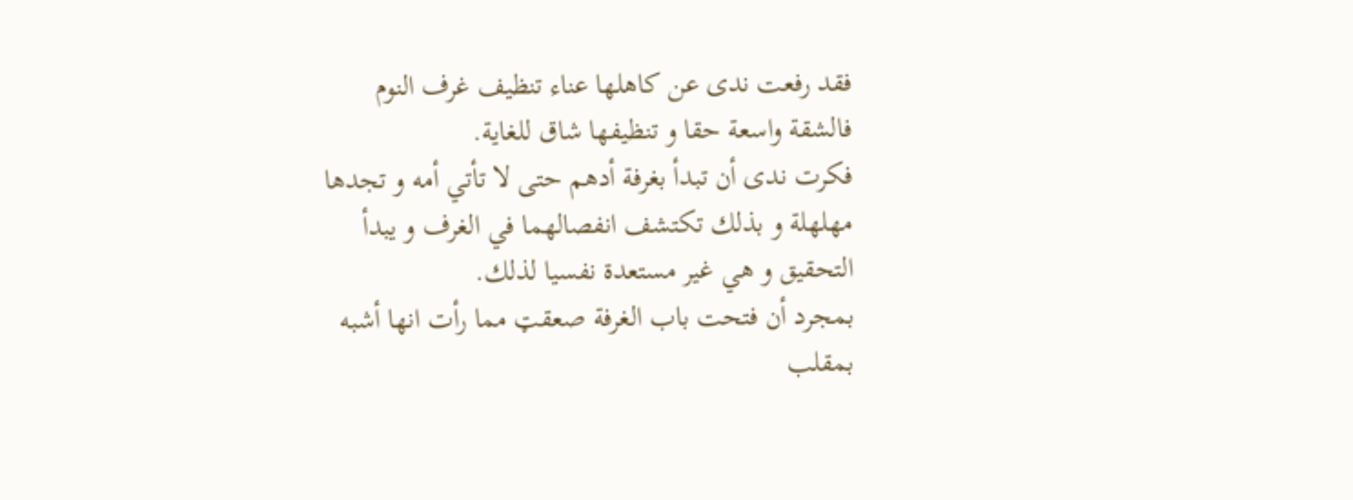فقد رفعت ندى عن كاهلها عناء تنظيف غرف النوم فالشقة واسعة حقا و تنظيفها شاق للغاية.
فكرت ندى أن تبدأ بغرفة أدهم حتى لا تأتي أمه و تجدها مهلهلة و بذلك تكتشف انفصالهما في الغرف و يبدأ التحقيق و هي غير مستعدة نفسيا لذلك.
بمجرد أن فتحت باب الغرفة صعقټ مما رأت انها أشبه بمقلب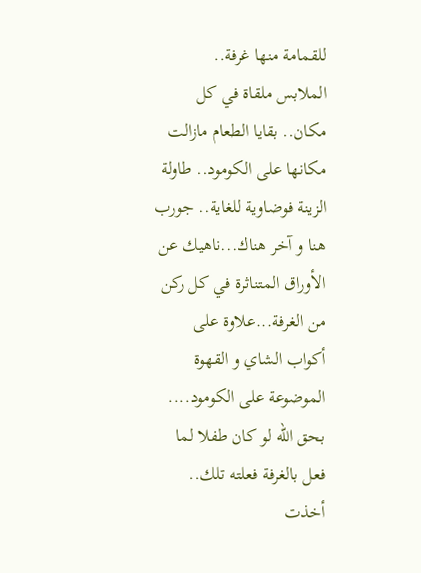للقمامة منها غرفة..
الملابس ملقاة في كل مكان.. بقايا الطعام مازالت مكانها على الكومود.. طاولة الزينة فوضاوية للغاية.. جورب هنا و آخر هناك...ناهيك عن الأوراق المتناثرة في كل ركن من الغرفة...علاوة على أكواب الشاي و القهوة الموضوعة على الكومود.... بحق الله لو كان طفلا لما فعل بالغرفة فعلته تلك..
أخذت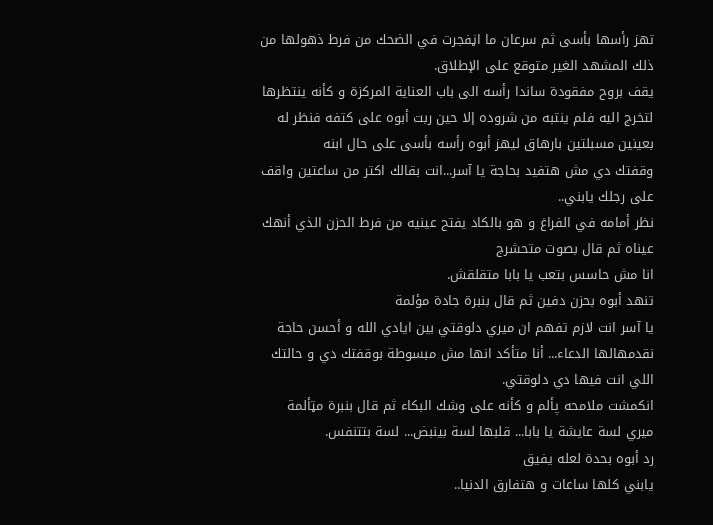تهز رأسها بأسى ثم سرعان ما اڼفجرت في الضحك من فرط ذهولها من ذلك المشهد الغير متوقع على الإطلاق.
يقف بروح مفقودة ساندا رأسه الى باب العناية المركزة و كأنه ينتظرها لتخرج اليه فلم ينتبه من شروده إلا حين ربت أبوه على كتفه فنظر له بعينين مسبلتين بارهاق ليهز أبوه رأسه بأسى على حال ابنه
وقفتك دي مش هتفيد بحاجة يا آسر...انت بقالك اكتر من ساعتين واقف على رجلك يابني..
نظر أمامه في الفراغ و هو بالكاد يفتح عينيه من فرط الحزن الذي أنهك عيناه ثم قال بصوت متحشرج
انا مش حاسس بتعب يا بابا متقلقش.
تنهد أبوه بحزن دفين ثم قال بنبرة جادة مؤلمة
يا آسر انت لازم تفهم ان ميري دلوقتي بين ايادي الله و أحسن حاجة نقدمهالها الدعاء... أنا متأكد انها مش مبسوطة بوقفتك دي و حالتك اللي انت فيها دي دلوقتي.
انكمشت ملامحه پألم و كأنه على وشك البكاء ثم قال بنبرة مټألمة
ميري لسة عايشة يا بابا... قلبها لسة بينبض... لسة بتتنفس.
رد أبوه بحدة لعله يفيق
يابني كلها ساعات و هتفارق الدنيا..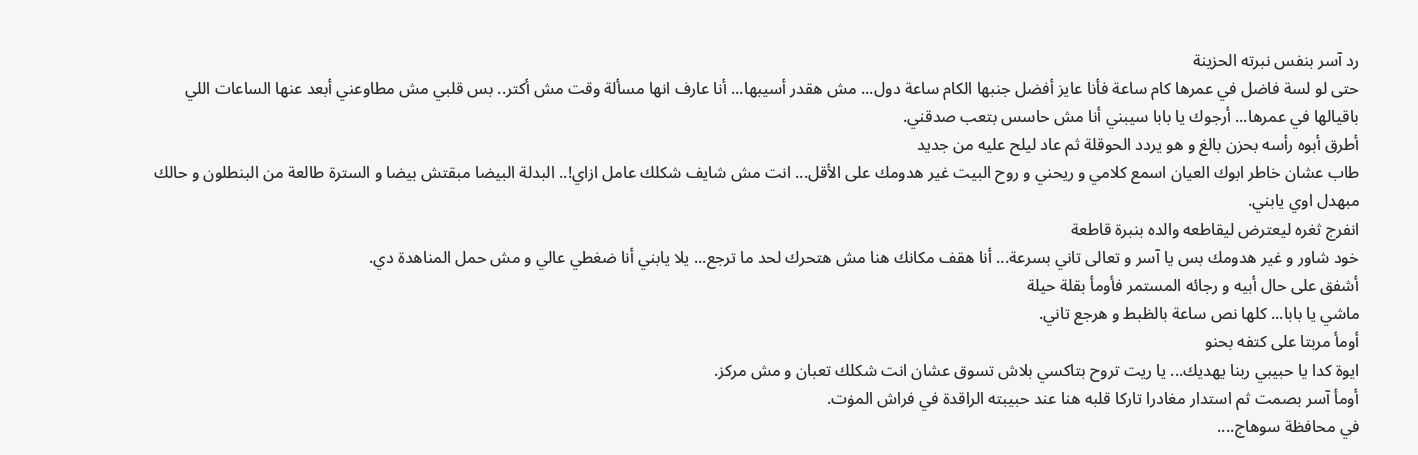رد آسر بنفس نبرته الحزينة
حتى لو لسة فاضل في عمرها كام ساعة فأنا عايز أفضل جنبها الكام ساعة دول... مش هقدر أسيبها... أنا عارف انها مسألة وقت مش أكتر.. بس قلبي مش مطاوعني أبعد عنها الساعات اللي باقيالها في عمرها... أرجوك يا بابا سيبني أنا مش حاسس بتعب صدقني.
أطرق أبوه رأسه بحزن بالغ و هو يردد الحوقلة ثم عاد ليلح عليه من جديد
طاب عشان خاطر ابوك العيان اسمع كلامي و ريحني و روح البيت غير هدومك على الأقل... انت مش شايف شكلك عامل ازاي!.. البدلة البيضا مبقتش بيضا و السترة طالعة من البنطلون و حالك مبهدل اوي يابني.
انفرج ثغره ليعترض ليقاطعه والده بنبرة قاطعة
خود شاور و غير هدومك بس يا آسر و تعالى تاني بسرعة... أنا هقف مكانك هنا مش هتحرك لحد ما ترجع... يلا يابني أنا ضغطي عالي و مش حمل المناهدة دي.
أشفق على حال أبيه و رجائه المستمر فأومأ بقلة حيلة
ماشي يا بابا... كلها نص ساعة بالظبط و هرجع تاني.
أومأ مربتا على كتفه بحنو
ايوة كدا يا حبيبي ربنا يهديك... يا ريت تروح بتاكسي بلاش تسوق عشان انت شكلك تعبان و مش مركز.
أومأ آسر بصمت ثم استدار مغادرا تاركا قلبه هنا عند حبيبته الراقدة في فراش المۏت.
في محافظة سوهاج....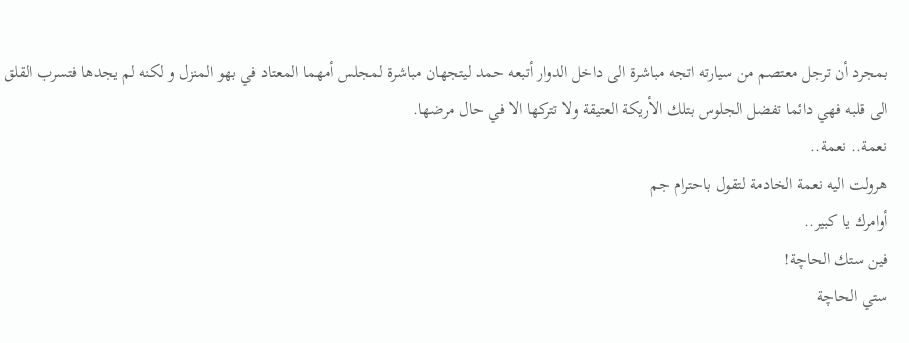بمجرد أن ترجل معتصم من سيارته اتجه مباشرة الى داخل الدوار أتبعه حمد ليتجهان مباشرة لمجلس أمهما المعتاد في بهو المنزل و لكنه لم يجدها فتسرب القلق الى قلبه فهي دائما تفضل الجلوس بتلك الأريكة العتيقة ولا تتركها الا في حال مرضها.
نعمة.. نعمة..
هرولت اليه نعمة الخادمة لتقول باحترام جم
أوامرك يا كبير..
فين ستك الحاچة!
ستي الحاچة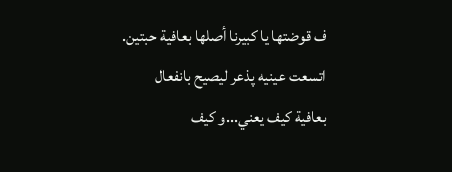ف قوضتها يا كبيرنا أصلها بعافية حبتين.
اتسعت عينيه پذعر ليصيح بانفعال
بعافية كيف يعني...و كيف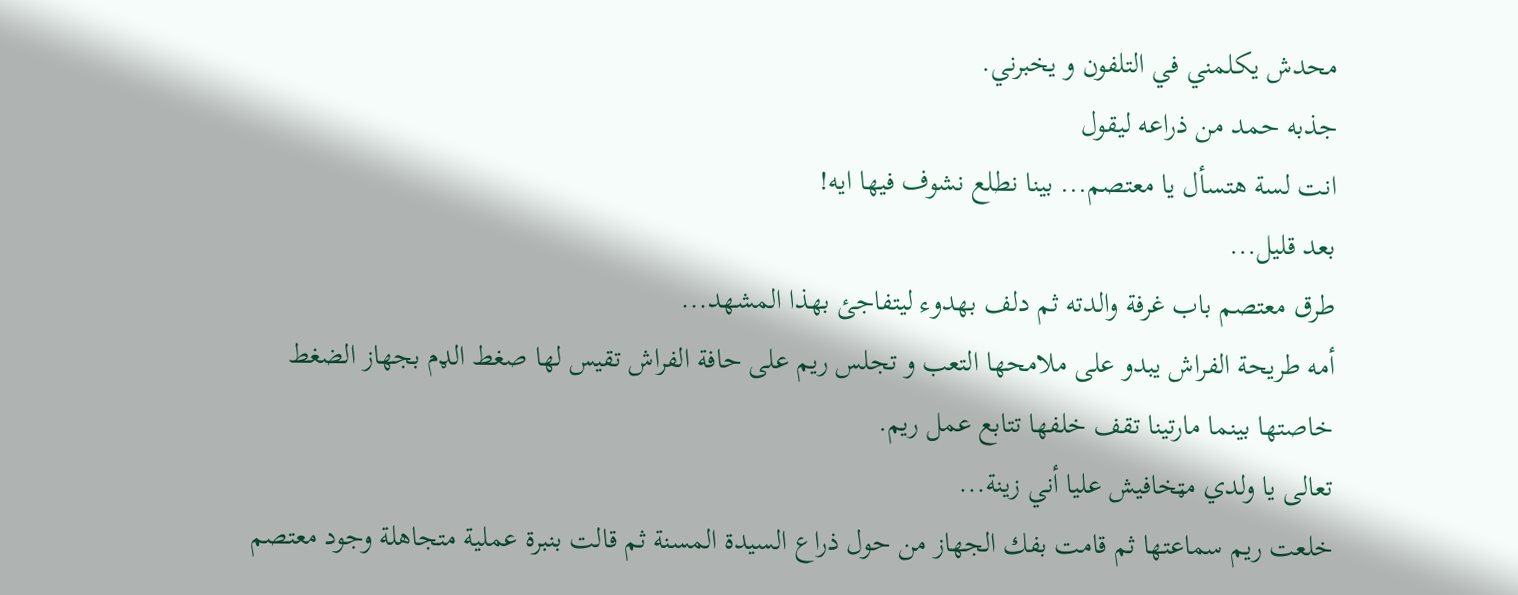محدش يكلمني في التلفون و يخبرني.
جذبه حمد من ذراعه ليقول
انت لسة هتسأل يا معتصم... بينا نطلع نشوف فيها ايه!
بعد قليل...
طرق معتصم باب غرفة والدته ثم دلف بهدوء ليتفاجئ بهذا المشهد...
أمه طريحة الفراش يبدو على ملامحها التعب و تجلس ريم على حافة الفراش تقيس لها صغط الډم بجهاز الضغط خاصتها بينما مارتينا تقف خلفها تتابع عمل ريم.
تعالى يا ولدي مټخافيش عليا أني زينة...
خلعت ريم سماعتها ثم قامت بفك الجهاز من حول ذراع السيدة المسنة ثم قالت بنبرة عملية متجاهلة وجود معتصم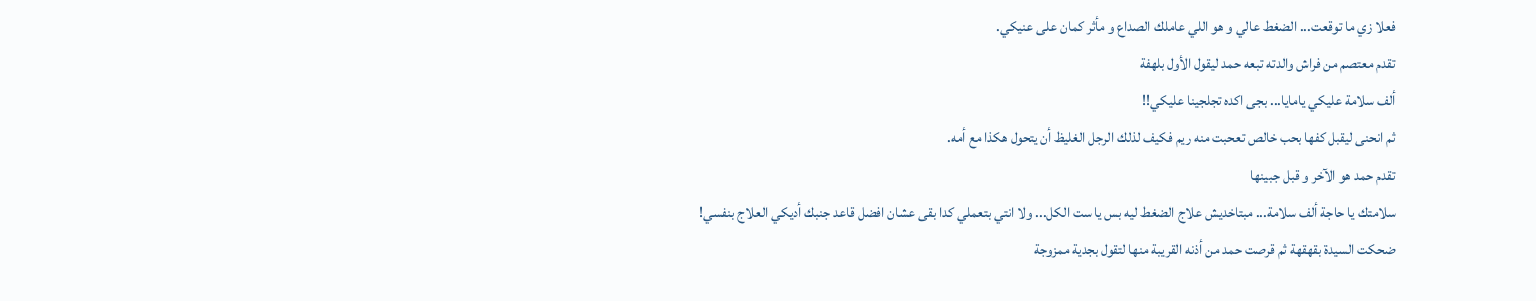فعلا زي ما توقعت... الضغط عالي و هو اللي عاملك الصداع و مأثر كمان على عنيكي.
تقدم معتصم من فراش والدته تبعه حمد ليقول الأول بلهفة
ألف سلامة عليكي يامايا... بجى اكده تجلجينا عليكي!!
ثم انحنى ليقبل كفها بحب خالص تعحبت منه ريم فكيف لذلك الرجل الغليظ أن يتحول هكذا مع أمه.
تقدم حمد هو الآخر و قبل جبينها
سلامتك يا حاجة ألف سلامة... مبتاخديش علاج الضغط ليه بس يا ست الكل... ولا انتي بتعملي كدا بقى عشان افضل قاعد جنبك أديكي العلاج بنفسي!
ضحكت السيدة بقهقهة ثم قرصت حمد من أذنه القريبة منها لتقول بجدية ممزوجة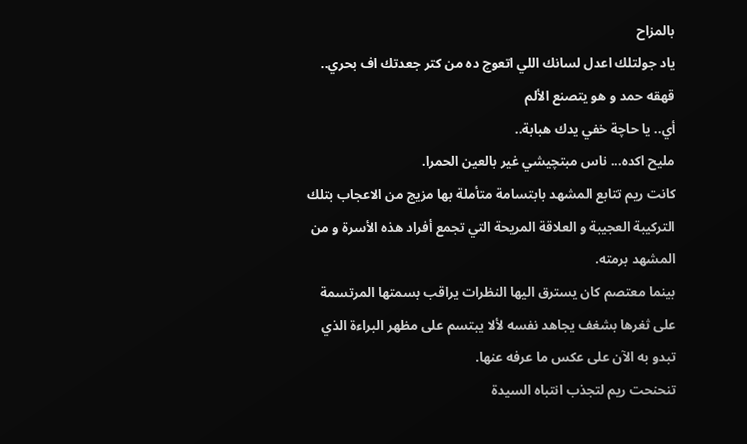بالمزاح
ياد جولتلك اعدل لسانك اللي اتعوچ ده من كتر جعدتك اف بحري..
قهقه حمد و هو يتصنع الألم
أي.. يا حاچة خفي يدك هبابة..
مليح اكده... ناس مبتچيشي غير بالعين الحمرا.
كانت ريم تتابع المشهد بابتسامة متأملة بها مزيج من الاعجاب بتلك التركيبة العجيبة و العلاقة المريحة التي تجمع أفراد هذه الأسرة و من المشهد برمته.
بينما معتصم كان يسترق اليها النظرات يراقب بسمتها المرتسمة على ثغرها بشغف يجاهد نفسه لألا يبتسم على مظهر البراءة الذي تبدو به الآن على عكس ما عرفه عنها.
تنحنحت ريم لتجذب انتباه السيدة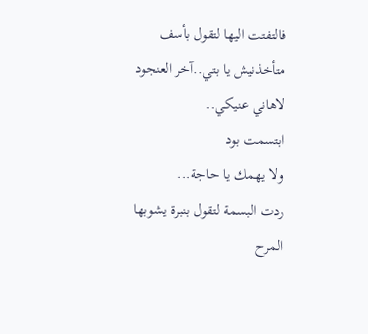فالتفتت اليها لتقول بأسف
متأخذنيش يا بتي..آخر العنجود لاهاني عنيكي..
ابتسمت بود
ولا يهمك يا حاجة...
ردت البسمة لتقول بنبرة يشوبها المرح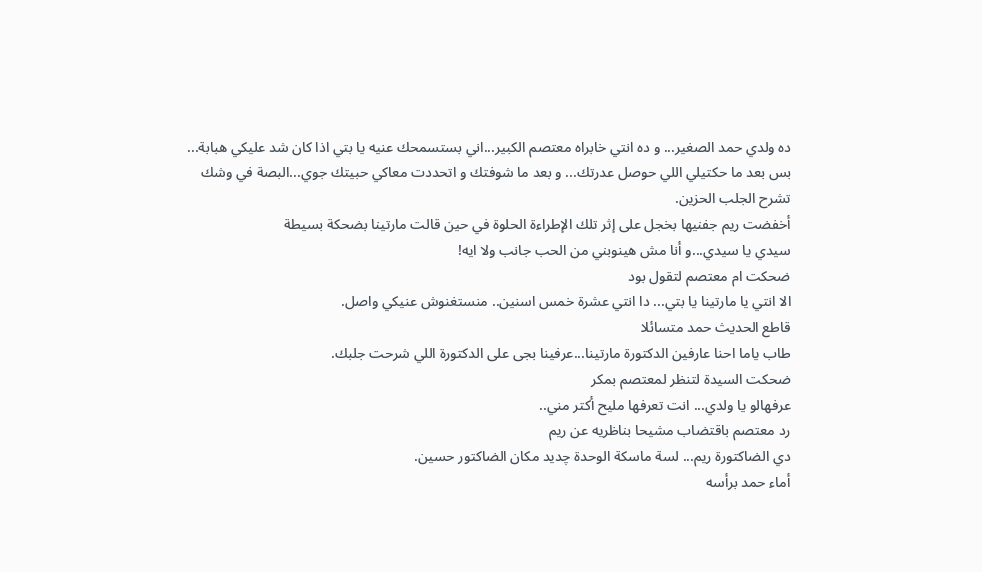ده ولدي حمد الصغير... و ده انتي خابراه معتصم الكبير...اني بستسمحك عنيه يا بتي اذا كان شد عليكي هبابة... بس بعد ما حكتيلي اللي حوصل عدرتك... و بعد ما شوفتك و اتحددت معاكي حبيتك جوي...البصة في وشك تشرح الجلب الحزين.
أخفضت ريم جفنيها بخجل على إثر تلك الإطراءة الحلوة في حين قالت مارتينا بضحكة بسيطة
سيدي يا سيدي...و أنا مش هينوبني من الحب جانب ولا ايه!
ضحكت ام معتصم لتقول بود
الا انتي يا مارتينا يا بتي... دا انتي عشرة خمس اسنين.. منستغنوش عنيكي واصل.
قاطع الحديث حمد متسائلا
طاب ياما احنا عارفين الدكتورة مارتينا...عرفينا بجى على الدكتورة اللي شرحت جلبك.
ضحكت السيدة لتنظر لمعتصم بمكر
عرفهالو يا ولدي... انت تعرفها مليح أكتر مني..
رد معتصم باقتضاب مشيحا بناظريه عن ريم
دي الضاكتورة ريم... لسة ماسكة الوحدة چديد مكان الضاكتور حسين.
أماء حمد برأسه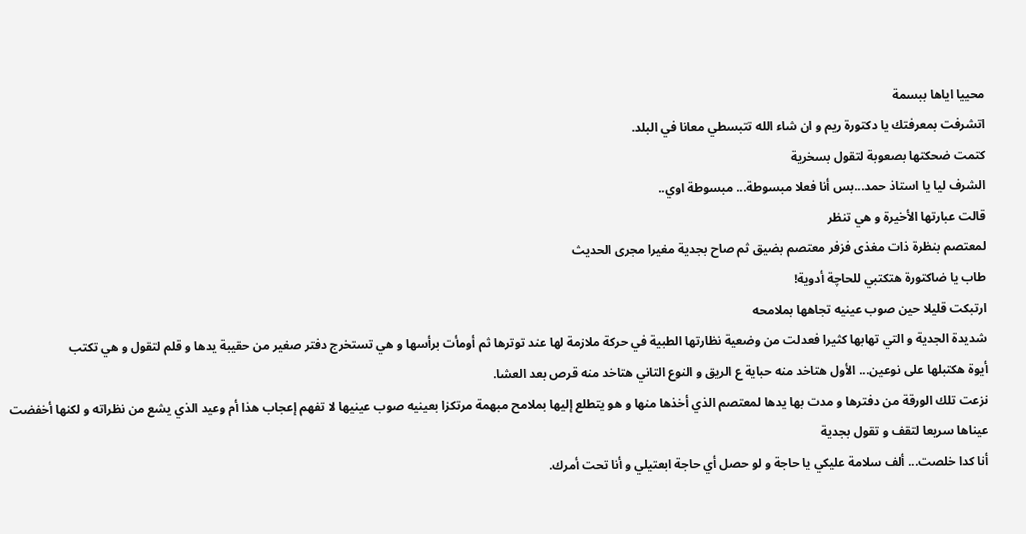محييا اياها ببسمة
اتشرفت بمعرفتك يا دكتورة ريم و ان شاء الله تتبسطي معانا في البلد.
كتمت ضحكتها بصعوبة لتقول بسخرية
الشرف ليا يا استاذ حمد...بس أنا فعلا مبسوطة... مبسوطة اوي..
قالت عبارتها الأخيرة و هي تنظر
لمعتصم بنظرة ذات مغذى فزفر معتصم بضيق ثم صاح بجدية مغيرا مجرى الحديث
طاب يا ضاكتورة هتكتبي للحاچة أدوية!
ارتبكت قليلا حين صوب عينيه تجاهها بملامحه
شديدة الجدية و التي تهابها كثيرا فعدلت من وضعية نظارتها الطبية في حركة ملازمة لها عند توترها ثم أومأت برأسها و هي تستخرج دفتر صغير من حقيبة يدها و قلم لتقول و هي تكتب
أيوة هكتبلها على نوعين... الأول هتاخد منه حباية ع الريق و النوع التاني هتاخد منه قرص بعد العشا.
نزعت تلك الورقة من دفترها و مدت بها يدها لمعتصم الذي أخذها منها و هو يتطلع إليها بملامح مبهمة مرتكزا بعينيه صوب عينيها لا تفهم إعجاب هذا أم وعيد الذي يشع من نظراته و لكنها أخفضت عيناها سريعا لتقف و تقول بجدية
أنا كدا خلصت... ألف سلامة عليكي يا حاجة و لو حصل أي حاجة ابعتيلي و أنا تحت أمرك.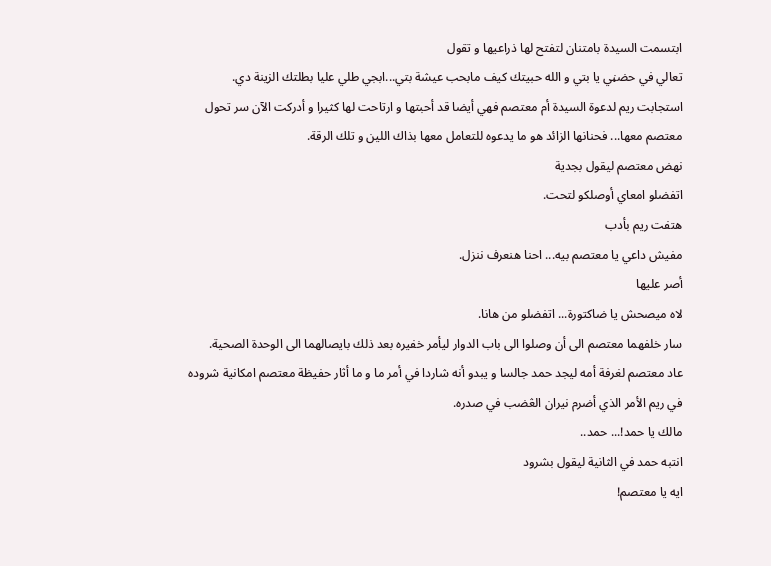ابتسمت السيدة بامتنان لتفتح لها ذراعيها و تقول
تعالي في حضڼي يا بتي و الله حبيتك كيف مابحب عيشة بتي...ابجي طلي عليا بطلتك الزينة دي.
استجابت ريم لدعوة السيدة أم معتصم فهي أيضا قد أحبتها و ارتاحت لها كثيرا و أدركت الآن سر تحول معتصم معها... فحنانها الزائد هو ما يدعوه للتعامل معها بذاك اللين و تلك الرقة.
نهض معتصم ليقول بجدية
اتفضلو امعاي أوصلكو لتحت.
هتفت ريم بأدب
مفيش داعي يا معتصم بيه... احنا هنعرف ننزل.
أصر عليها
لاه ميصحش يا ضاكتورة... اتفضلو من هانا.
سار خلفهما معتصم الى أن وصلوا الى باب الدوار ليأمر خفيره بعد ذلك بايصالهما الى الوحدة الصحية.
عاد معتصم لغرفة أمه ليجد حمد جالسا و يبدو أنه شاردا في أمر ما و ما أثار حفيظة معتصم امكانية شروده في ريم الأمر الذي أضرم نيران الڠضب في صدره.
مالك يا حمد!... حمد..
انتبه حمد في الثانية ليقول بشرود
ايه يا معتصم!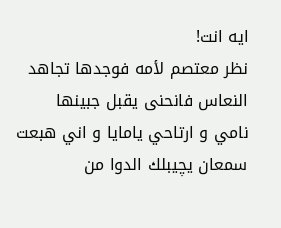ايه انت!
نظر معتصم لأمه فوجدها تجاهد النعاس فانحنى يقبل جبينها
نامي و ارتاحي يامايا و اني هبعت سمعان يچيبلك الدوا من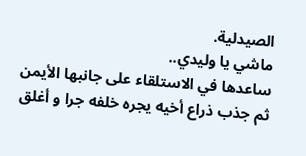الصيدلية.
ماشي يا وليدي..
ساعدها في الاستلقاء على جانبها الأيمن ثم جذب ذراع أخيه يجره خلفه جرا و أغلق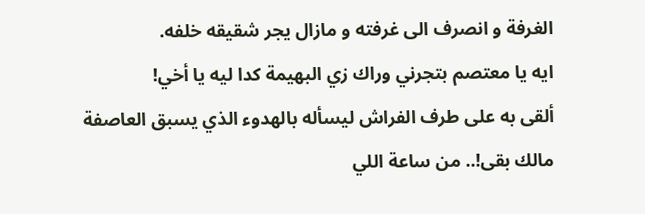الغرفة و انصرف الى غرفته و مازال يجر شقيقه خلفه.
ايه يا معتصم بتجرني وراك زي البهيمة كدا ليه يا أخي!
ألقى به على طرف الفراش ليسأله بالهدوء الذي يسبق العاصفة
مالك بقى!.. من ساعة اللي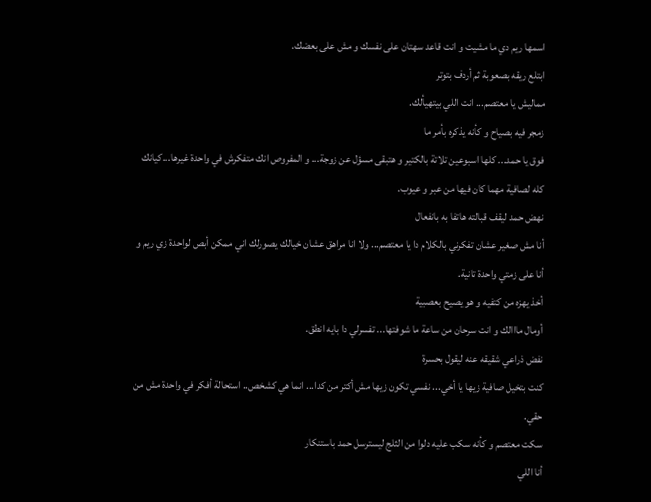اسمها ريم دي ما مشيت و انت قاعد سهتان على نفسك و مش على بعضك.
ابتلع ريقه بصعوبة ثم أردف بتوتر
مماليش يا معتصم... انت اللي بيتهيألك.
زمجر فيه بصياح و كأنه يذكره بأمر ما
فوق يا حمد... كلها اسبوعين تلاتة بالكتير و هتبقى مسؤل عن زوجة... و المفروص انك متفكرش في واحدة غيرها...كيانك كله لصافية مهما كان فيها من عبر و عيوب.
نهض حمد ليقف قبالته هاتفا به بانفعال
أنا مش صغير عشان تفكرني بالكلام دا يا معتصم... ولا انا مراهق عشان خيالك يصورلك اني ممكن أبص لواحدة زي ريم و أنا على زمتي واحدة تانية.
أخذ يهزه من كتفيه و هو يصيح بعصبية
أومال مااالك و انت سرحان من ساعة ما شوفتها... تفسرلي دا بايه انطق.
نفض ذراعي شقيقه عنه ليقول بحسرة
كنت بتخيل صافية زيها يا أخي... نفسي تكون زيها مش أكتر من كدا... انما هي كشخص.. استحالة أفكر في واحدة مش من حقي.
سكت معتصم و كأنه سكب عليه دلوا من الثلج ليسترسل حمد باستنكار
أنا اللي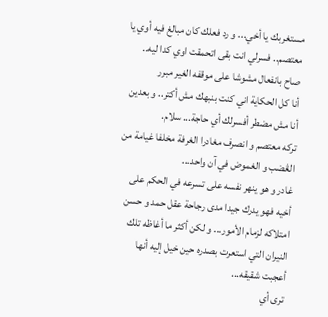مستغربك يا أخي... و رد فعلك كان مبالغ فيه أوي يا معتصم.. فسرلي انت بقى اتحمقت اوي كدا ليه..
صاح بانفعال مشوشا على موقفه الغير مبرر
أنا كل الحكاية اني كنت بنبهك مش أكتر.. و بعدين أنا مش مضطر أفسرلك أي حاجة... سلام.
تركه معتصم و انصرف مغادرا الغرفة مخلفا غيامة من الڠضب و الغموض في آن واحد...
غادر و هو ينهر نفسه على تسرعه في الحكم على أخيه فهو يدرك جيدا مدى رجاحة عقل حمد و حسن امتلاكه لزمام الأمور... و لكن أكثر ما أغاظه تلك النيران التي استعرت بصدره حين خيل إليه أنها أعجبت شقيقه...
ترى أي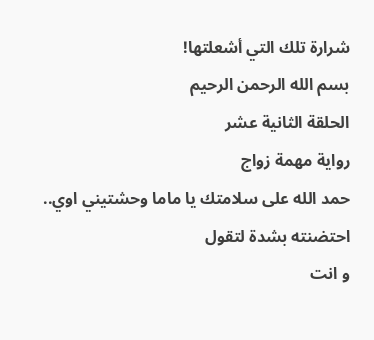شرارة تلك التي أشعلتها!
بسم الله الرحمن الرحيم
الحلقة الثانية عشر
رواية مهمة زواج
حمد الله على سلامتك يا ماما وحشتيني اوي..
احتضنته بشدة لتقول
و انت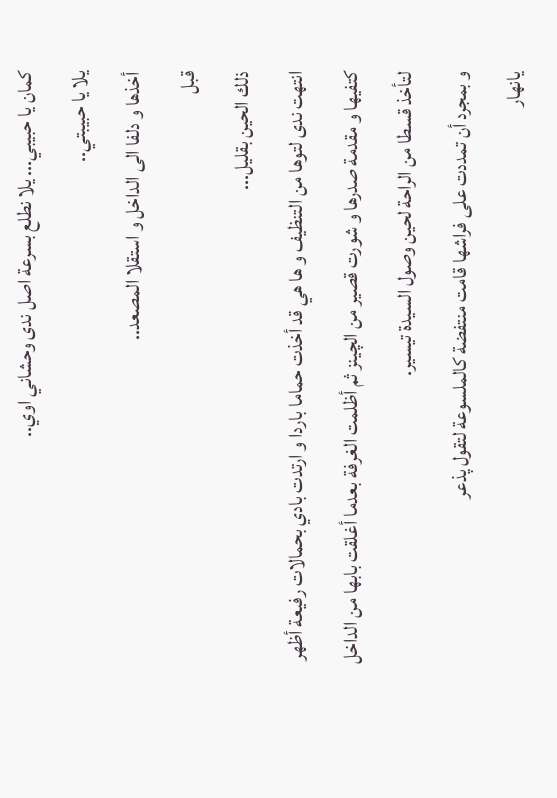كمان يا حبيبي... يلا نطلع بسرعة اصل ندى وحشاني اوي..
يلا يا حبيبتي..
أخذها و دلفا الى الداخل و استقلا المصعد..
قبل
ذلك الحين بقليل...
انتهت ندى لتوها من التنظيف و ها هي قد أخذت حماما باردا و ارتدت بادي بحمالات رفيعة أظهر كتفيها و مقدمة صدرها و شورت قصير من الچينز ثم أظلمت الغرفة بعدما أغلقت بابها من الداخل لتأخذ قسطا من الراحة لحين وصول السيدة تيسير.
و بمجرد أن تمددت على فراشها قامت منتفضة كالملسوعة لتقول پذعر
يانهار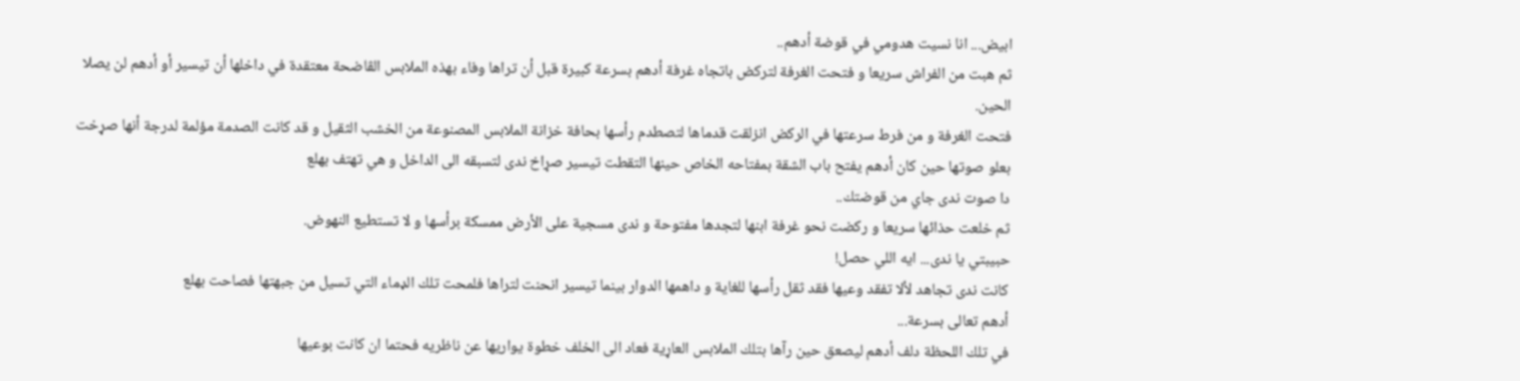ابيض... انا نسيت هدومي في قوضة أدهم..
ثم هبت من الفراش سريعا و فتحت الغرفة لتركض باتجاه غرفة أدهم بسرعة كبيرة قبل أن تراها وفاء بهذه الملابس الڤاضحة معتقدة في داخلها أن تيسير أو أدهم لن يصلا الحين.
فتحت الغرفة و من فرط سرعتها في الركض انزلقت قدماها لتصطدم رأسها بحافة خزانة الملابس المصنوعة من الخشب الثقيل و قد كانت الصدمة مؤلمة لدرجة أنها صړخت بعلو صوتها حين كان أدهم يفتح باب الشقة بمفتاحه الخاص حينها التقطت تيسير صړاخ ندى لتسبقه الى الداخل و هي تهتف بهلع
دا صوت ندى جاي من قوضتك..
ثم خلعت حذائها سريعا و ركضت نحو غرفة ابنها لتجدها مفتوحة و ندى مسجية على الأرض ممسكة برأسها و لا تستطيع النهوض.
حبيبتي يا ندى... ايه اللي حصل!
كانت ندى تجاهد لألا تفقد وعيها فقد ثقل رأسها للغاية و داهمها الدوار بينما تيسير انحنت لتراها فلمحت تلك الډماء التي تسيل من جبهتها فصاحت بهلع
أدهم تعالى بسرعة...
في تلك اللحظة دلف أدهم ليصعق حين رآها بتلك الملابس العاړية فعاد الى الخلف خطوة يواريها عن ناظريه فحتما ان كانت بوعيها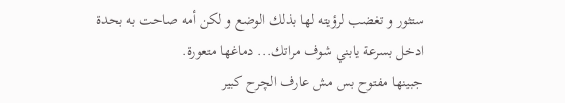ستثور و تغضب لرؤيته لها بذلك الوضع و لكن أمه صاحت به بحدة
ادخل بسرعة يابني شوف مراتك... دماغها متعورة.
جبينها مفتوح بس مش عارف الچرح كبير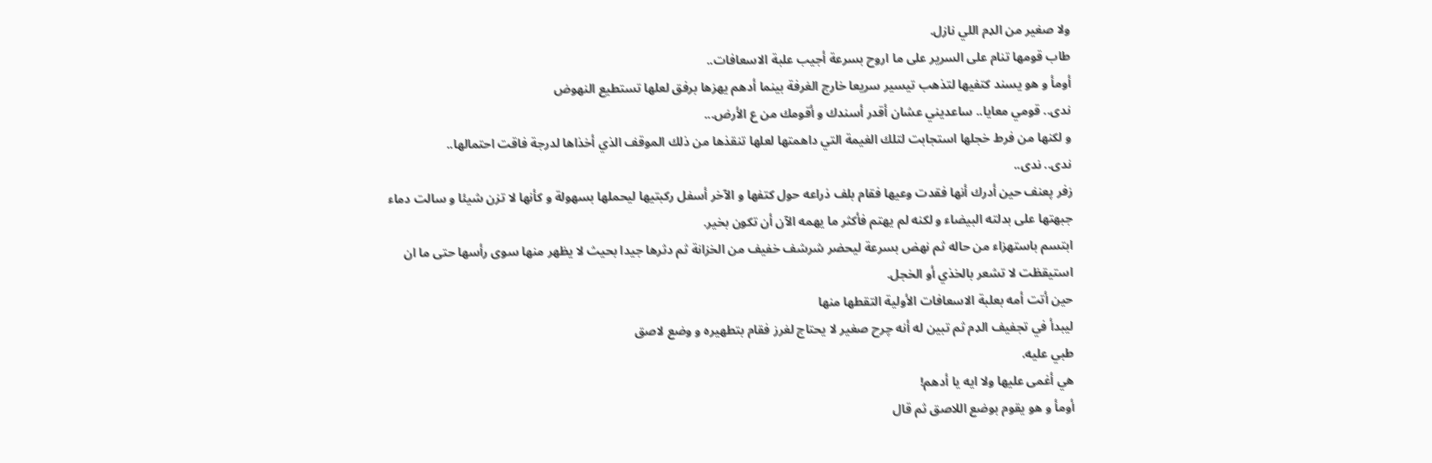ولا صغير من الډم اللي نازل.
طاب قومها تنام على السرير على ما اروح بسرعة أجيب علبة الاسعافات..
أومأ و هو يسند كتفيها لتذهب تيسير سريعا خارج الغرفة بينما أدهم يهزها برفق لعلها تستطيع النهوض
ندى.. قومي معايا.. ساعديني عشان أقدر أسندك و أقومك من ع الأرض...
و لكنها من فرط خجلها استجابت لتلك الغيمة التي داهمتها لعلها تنقذها من ذلك الموقف الذي أخذاها لدرجة فاقت احتمالها..
ندى.. ندى..
زفر پعنف حين أدرك أنها فقدت وعيها فقام بلف ذراعه حول كتفها و الآخر أسفل ركبتيها ليحملها بسهولة و كأنها لا تزن شيئا و سالت دماء جبهتها على بدلته البيضاء و لكنه لم يهتم فأكثر ما يهمه الآن أن تكون بخير.
ابتسم باستهزاء من حاله ثم نهض بسرعة ليحضر شرشف خفيف من الخزانة ثم دثرها جيدا بحيث لا يظهر منها سوى رأسها حتى ما ان استيقظت لا تشعر بالخذي أو الخجل.
حين أتت أمه بعلبة الاسعافات الأولية التقطها منها
ليبدأ في تجفيف الډم ثم تبين له أنه چرح صغير لا يحتاج لغرز فقام بتطهيره و وضع لاصق
طبي عليه.
هي أغمى عليها ولا ايه يا أدهم!
أومأ و هو يقوم بوضع اللاصق ثم قال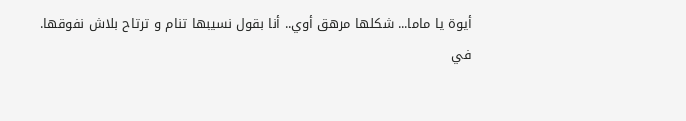أيوة يا ماما... شكلها مرهق أوي.. أنا بقول نسيبها تنام و ترتاح بلاش نفوقها.
في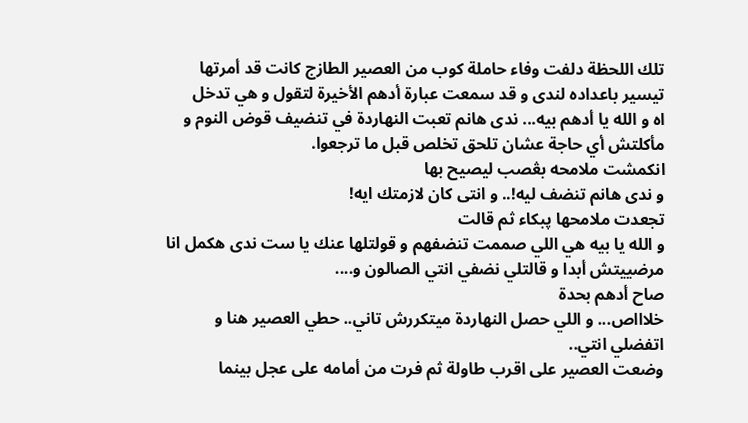تلك اللحظة دلفت وفاء حاملة كوب من العصير الطازج كانت قد أمرتها تيسير باعداده لندى و قد سمعت عبارة أدهم الأخيرة لتقول و هي تدخل
اه و الله يا أدهم بيه... ندى هانم تعبت النهاردة في تنضيف قوض النوم و مأكلتش أي حاجة عشان تلحق تخلص قبل ما ترجعوا.
انكمشت ملامحه بڠصب ليصيح بها
و ندى هانم تنضف ليه!.. و انتى كان لازمتك ايه!
تجعدت ملامحها پبكاء ثم قالت
و الله يا بيه هي اللي صممت تنضفهم و قولتلها عنك يا ست ندى هكمل انا مرضييتش أبدا و قالتلي نضفي انتي الصالون و....
صاح أدهم بحدة
خلاااص... و اللي حصل النهاردة ميتكررش تاني.. حطي العصير هنا و اتفضلي انتي..
وضعت العصير على اقرب طاولة ثم فرت من أمامه على عجل بينما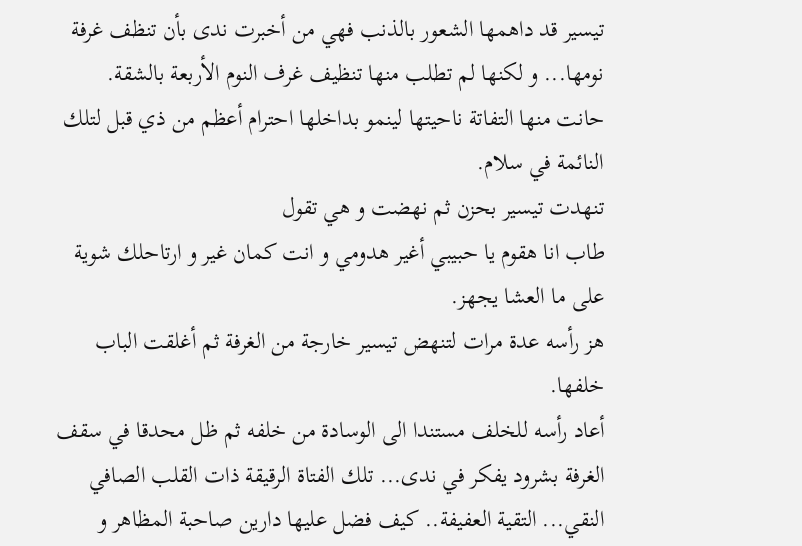تيسير قد داهمها الشعور بالذنب فهي من أخبرت ندى بأن تنظف غرفة نومها... و لكنها لم تطلب منها تنظيف غرف النوم الأربعة بالشقة.
حانت منها التفاتة ناحيتها لينمو بداخلها احترام أعظم من ذي قبل لتلك النائمة في سلام.
تنهدت تيسير بحزن ثم نهضت و هي تقول
طاب انا هقوم يا حبيبي أغير هدومي و انت كمان غير و ارتاحلك شوية على ما العشا يجهز.
هز رأسه عدة مرات لتنهض تيسير خارجة من الغرفة ثم أغلقت الباب خلفها.
أعاد رأسه للخلف مستندا الى الوسادة من خلفه ثم ظل محدقا في سقف الغرفة بشرود يفكر في ندى... تلك الفتاة الرقيقة ذات القلب الصافي النقي... التقية العفيفة.. كيف فضل عليها دارين صاحبة المظاهر و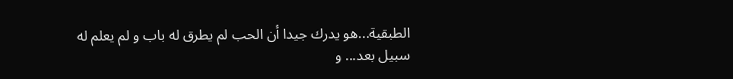الطبقية...هو يدرك جيدا أن الحب لم يطرق له باب و لم يعلم له سبيل بعد... و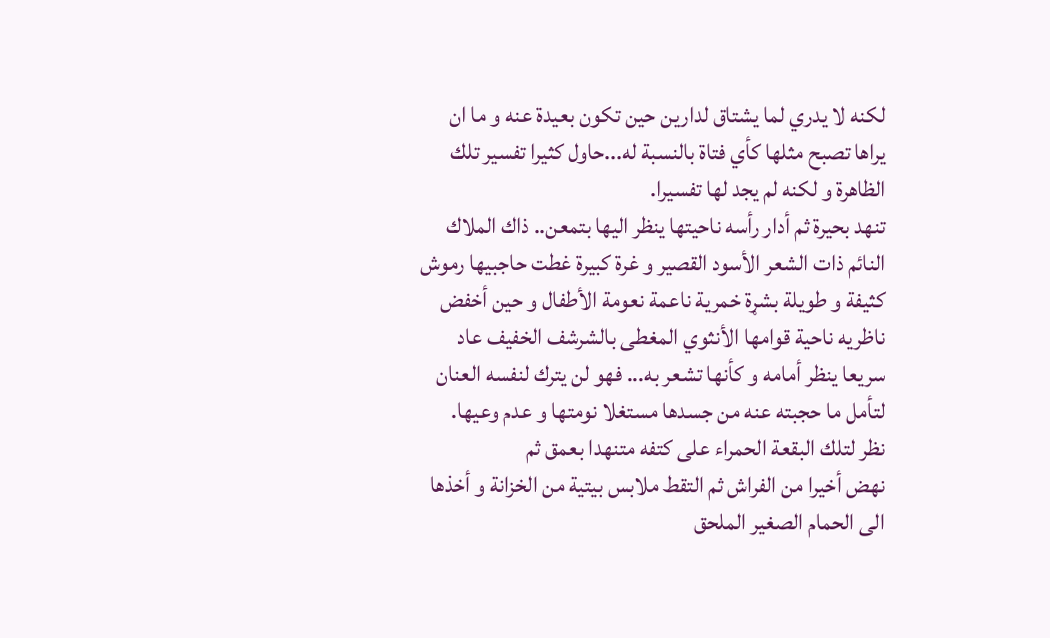لكنه لا يدري لما يشتاق لدارين حين تكون بعيدة عنه و ما ان يراها تصبح مثلها كأي فتاة بالنسبة له...حاول كثيرا تفسير تلك الظاهرة و لكنه لم يجد لها تفسيرا.
تنهد بحيرة ثم أدار رأسه ناحيتها ينظر اليها بتمعن.. ذاك الملاك النائم ذات الشعر الأسود القصير و غرة كبيرة غطت حاجبيها رموش كثيفة و طويلة بشړة خمرية ناعمة نعومة الأطفال و حين أخفض ناظريه ناحية قوامها الأنثوي المغطى بالشرشف الخفيف عاد سريعا ينظر أمامه و كأنها تشعر به... فهو لن يترك لنفسه العنان لتأمل ما حجبته عنه من جسدها مستغلا نومتها و عدم وعيها.
نظر لتلك البقعة الحمراء على كتفه متنهدا بعمق ثم
نهض أخيرا من الفراش ثم التقط ملابس بيتية من الخزانة و أخذها الى الحمام الصغير الملحق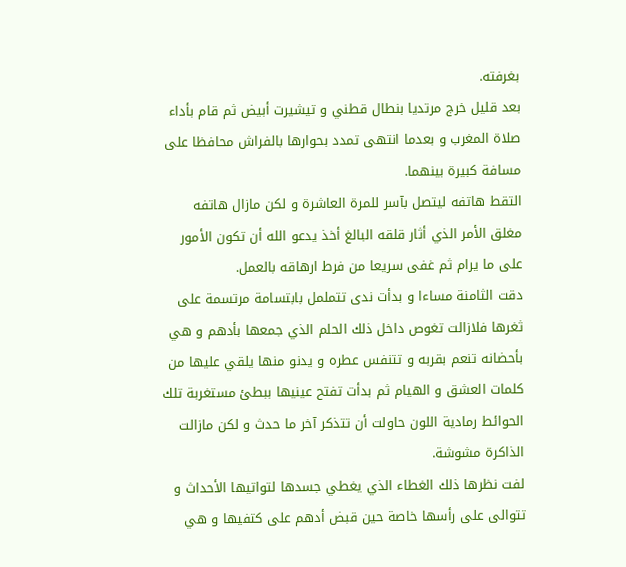بغرفته.
بعد قليل خرج مرتديا بنطال قطني و تيشيرت أبيض ثم قام بأداء صلاة المغرب و بعدما انتهى تمدد بحوارها بالفراش محافظا على مسافة كبيرة بينهما.
التقط هاتفه ليتصل بآسر للمرة العاشرة و لكن مازال هاتفه مغلق الأمر الذي أثار قلقه البالغ أخذ يدعو الله أن تكون الأمور على ما يرام ثم غفى سريعا من فرط ارهاقه بالعمل.
دقت الثامنة مساءا و بدأت ندى تتململ بابتسامة مرتسمة على ثغرها فلازالت تغوص داخل ذلك الحلم الذي جمعها بأدهم و هي بأحضانه تنعم بقربه و تتنفس عطره و يدنو منها يلقي عليها من كلمات العشق و الهيام ثم بدأت تفتح عينيها ببطئ مستغربة تلك الحوائط رمادية اللون حاولت أن تتذكر آخر ما حدث و لكن مازالت الذاكرة مشوشة.
لفت نظرها ذلك الغطاء الذي يغطي جسدها لتواتيها الأحداث و تتوالى على رأسها خاصة حين قبض أدهم على كتفيها و هي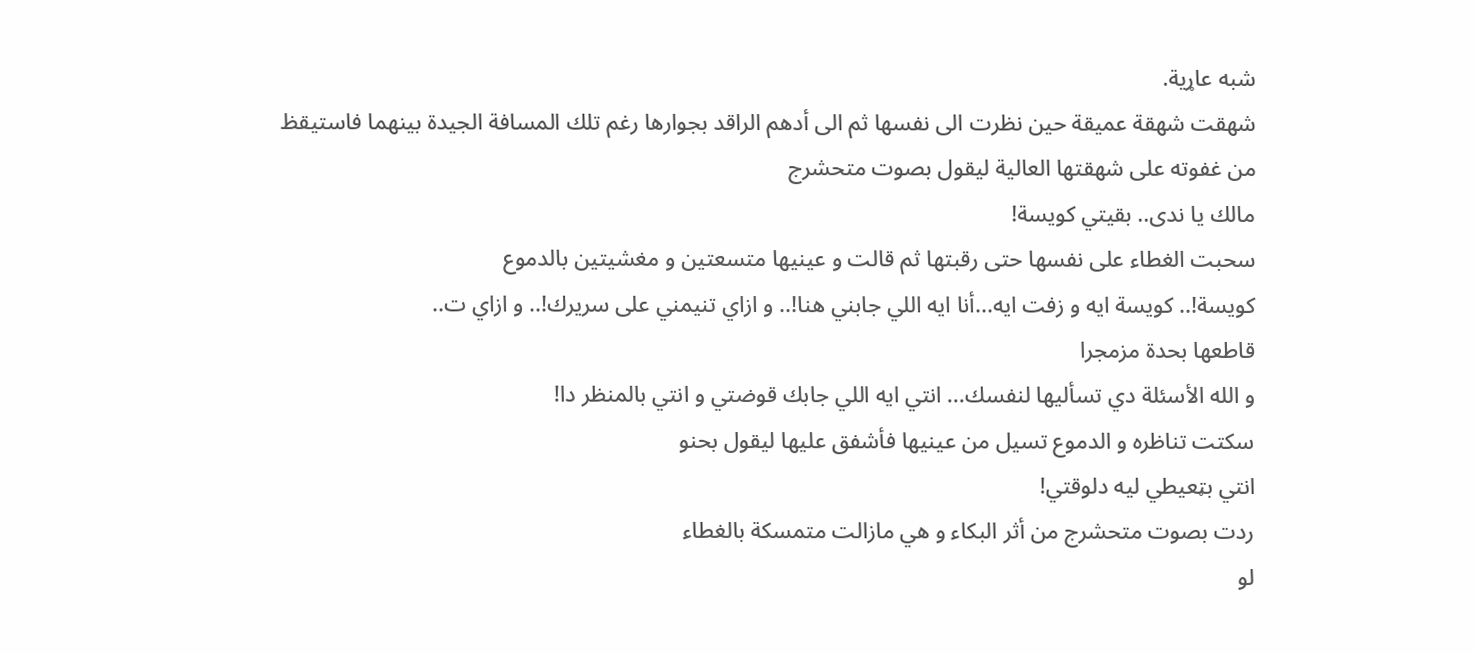شبه عاړية.
شهقت شهقة عميقة حين نظرت الى نفسها ثم الى أدهم الراقد بجوارها رغم تلك المسافة الجيدة بينهما فاستيقظ من غفوته على شهقتها العالية ليقول بصوت متحشرج
مالك يا ندى.. بقيتي كويسة!
سحبت الغطاء على نفسها حتى رقبتها ثم قالت و عينيها متسعتين و مغشيتين بالدموع
كويسة!.. كويسة ايه و زفت ايه...أنا ايه اللي جابني هنا!.. و ازاي تنيمني على سريرك!.. و ازاي ت..
قاطعها بحدة مزمجرا
و الله الأسئلة دي تسأليها لنفسك... انتي ايه اللي جابك قوضتي و انتي بالمنظر دا!
سكتت تناظره و الدموع تسيل من عينيها فأشفق عليها ليقول بحنو
انتي بټعيطي ليه دلوقتي!
ردت بصوت متحشرج من أثر البكاء و هي مازالت متمسكة بالغطاء
لو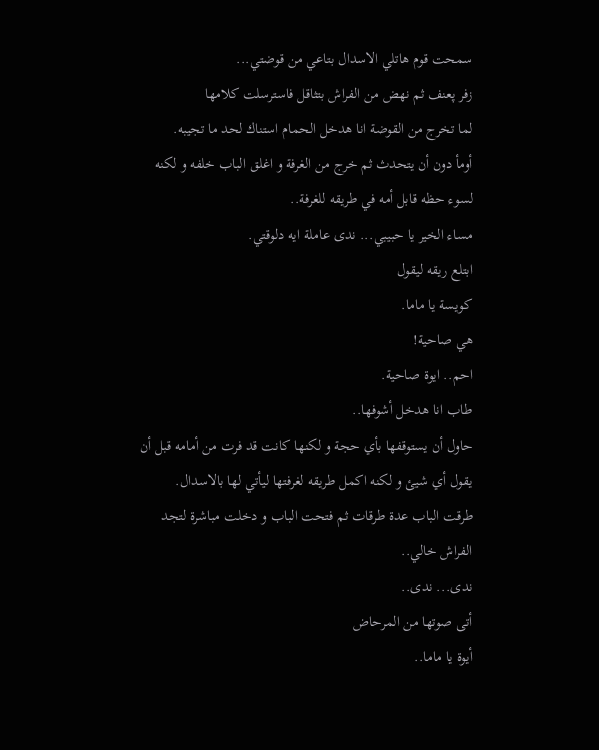سمحت قوم هاتلي الاسدال بتاعي من قوضتي...
زفر پعنف ثم نهض من الفراش بتثاقل فاسترسلت كلامها
لما تخرج من القوضة انا هدخل الحمام استناك لحد ما تجيبه.
أومأ دون أن يتحدث ثم خرج من الغرفة و اغلق الباب خلفه و لكنه لسوء حظه قابل أمه في طريقه للغرفة..
مساء الخير يا حبيبي... ندى عاملة ايه دلوقتي.
ابتلع ريقه ليقول
كويسة يا ماما.
هي صاحية!
احم.. ايوة صاحية.
طاب انا هدخل أشوفها..
حاول أن يستوقفها بأي حجة و لكنها كانت قد فرت من أمامه قبل أن يقول أي شيئ و لكنه اكمل طريقه لغرفتها ليأتي لها بالاسدال.
طرقت الباب عدة طرقات ثم فتحت الباب و دخلت مباشرة لتجد الفراش خالي..
ندى... ندى..
أتى صوتها من المرحاض
أيوة يا ماما..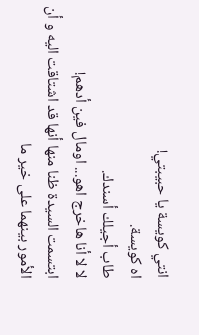انتي كويسة يا حبيبتي!
اه كويسة.
طاب أجيلك أسندك.
لا لا أنا هاخرج اهو... اومال فين أدهم!
ابتسمت السيدة ظنا منها أنها قد اشتاقت اليه و أن الأمور بينهما على خير ما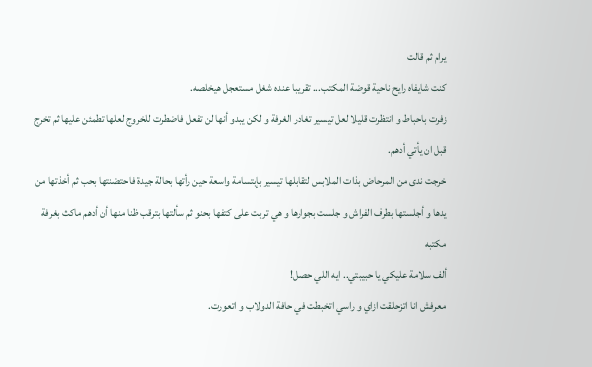يرام ثم قالت
كنت شايفاه رايح ناحية قوضة المكتب... تقريبا عنده شغل مستعجل هيخلصه.
زفرت باحباط و انتظرت قليلا لعل تيسير تغادر الغرفة و لكن يبدو أنها لن تفعل فاضطرت للخروج لعلها تطمئن عليها ثم تخرج قبل ان يأتي أدهم.
خرجت ندى من المرحاض بذات الملابس لتقابلها تيسير بإبتسامة واسعة حين رأتها بحالة جيدة فاحتضنتها بحب ثم أخذتها من يدها و أجلستها بطرف الفراش و جلست بجوارها و هي تربت على كتفها بحنو ثم سألتها بترقب ظنا منها أن أدهم ماكث بغرفة مكتبه
ألف سلامة عليكي يا حبيبتي.. ايه اللي حصل!
معرفش انا اتزحلقت ازاي و راسي اتخبطت في حافة الدولاب و اتعورت.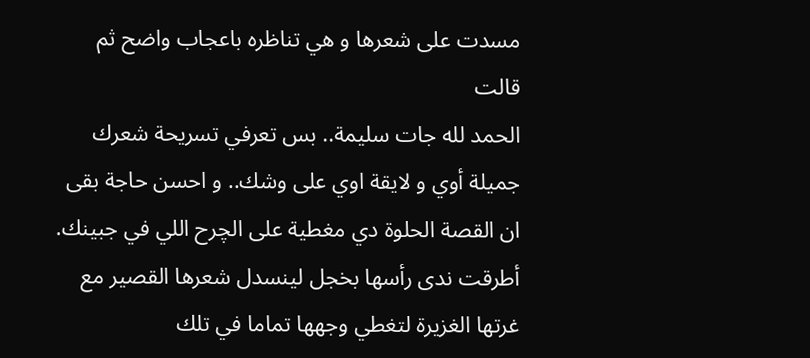مسدت على شعرها و هي تناظره باعجاب واضح ثم قالت
الحمد لله جات سليمة.. بس تعرفي تسريحة شعرك جميلة أوي و لايقة اوي على وشك.. و احسن حاجة بقى ان القصة الحلوة دي مغطية على الچرح اللي في جبينك.
أطرقت ندى رأسها بخجل لينسدل شعرها القصير مع غرتها الغزيرة لتغطي وجهها تماما في تلك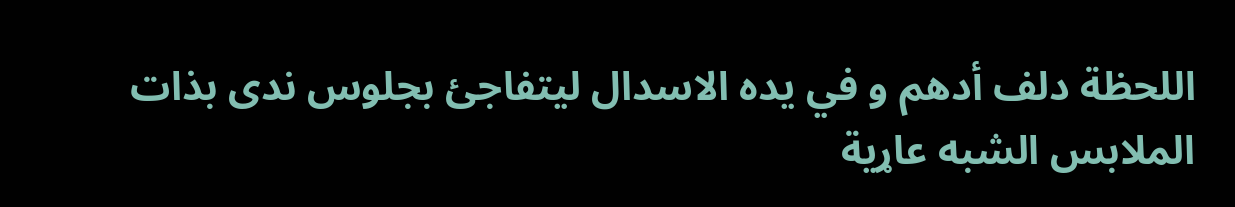اللحظة دلف أدهم و في يده الاسدال ليتفاجئ بجلوس ندى بذات الملابس الشبه عاړية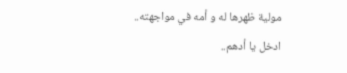مولية ظهرها له و أمه في مواجهته..
ادخل يا أدهم..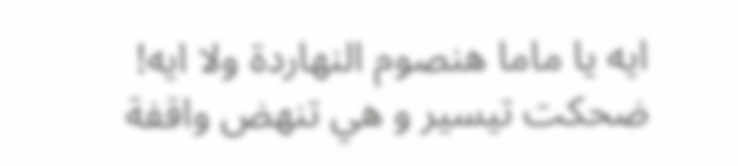ايه يا ماما هنصوم النهاردة ولا ايه!
ضحكت تيسير و هي تنهض واقفة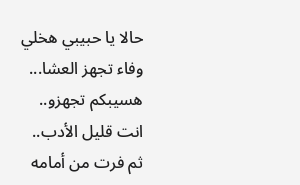حالا يا حبيبي هخلي وفاء تجهز العشا... هسيبكم تجهزو..
انت قليل الأدب..
ثم فرت من أمامه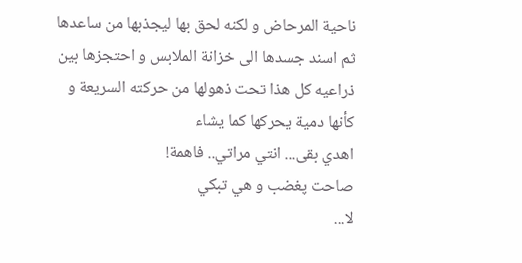ناحية المرحاض و لكنه لحق بها ليجذبها من ساعدها ثم اسند جسدها الى خزانة الملابس و احتجزها بين ذراعيه كل هذا تحت ذهولها من حركته السريعة و كأنها دمية يحركها كما يشاء
اهدي بقى... انتي مراتي.. فاهمة!
صاحت پغضب و هي تبكي
لا...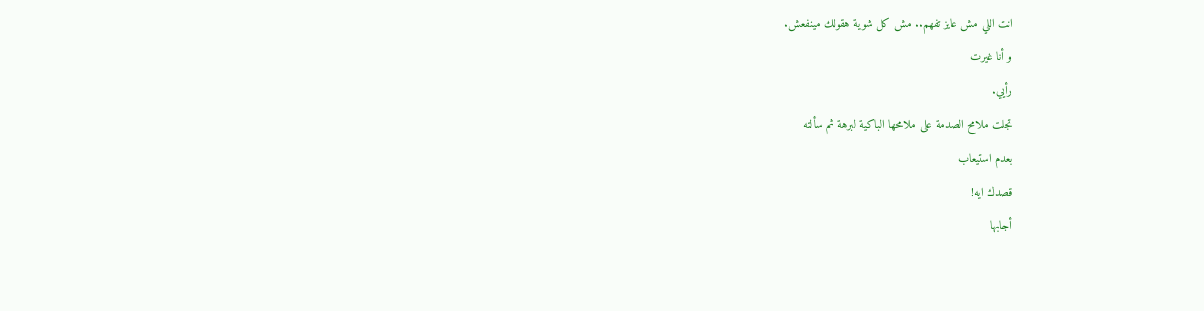انت اللي مش عايز تفهم.. مش كل شوية هقولك مينفعش.
و أنا غيرت
رأيي.
تجلت ملامح الصدمة على ملامحها الباكية لبرهة ثم سألته
بعدم استيعاب
قصدك ايه!
أجابها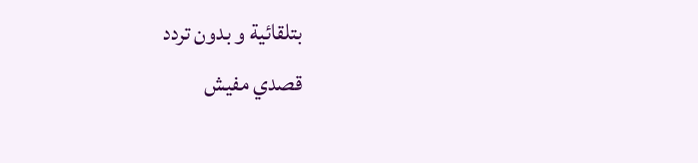بتلقائية و بدون تردد
قصدي مفيش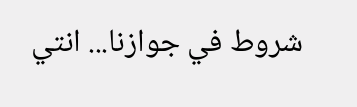شروط في جوازنا... انتي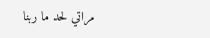مراتي لحد ما ربنا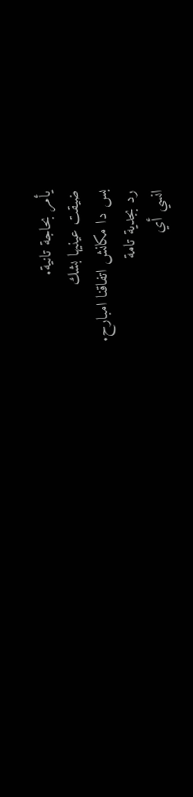يأمر بحاجة تانية.
ضيقت عينيها بشك
بس دا مكانش اتفاقنا امبارح.
رد بجدية تامة
انسي أي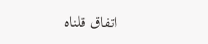اتفاق قلناه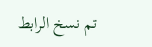تم نسخ الرابط